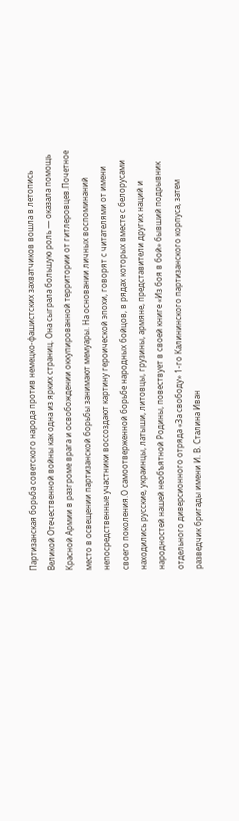Партизанская борьба советского народа против немецко-фашистских захватчиков вошла в летопись Великой Отечественной войны как одна из ярких страниц. Она сыграла большую роль — оказала помощь Красной Армии в разгроме врага и освобождении оккупированной территории от гитлеровцев.Почетное место в освещении партизанской борьбы занимают мемуары. На основании личных воспоминаний непосредственные участники воссоздают картину героической эпохи, говорят с читателями от имени своего поколения.О самоотверженной борьбе народных бойцов, в рядах которых вместе с белорусами находились русские, украинцы, латыши, литовцы, грузины, армяне, представители других наций и народностей нашей необъятной Родины, повествует в своей книге «Из боя в бой» бывший подрывник отдельного диверсионного отряда «За свободу» 1-го Калининского партизанского корпуса, затем разведчик бригады имени И. В. Сталина Иван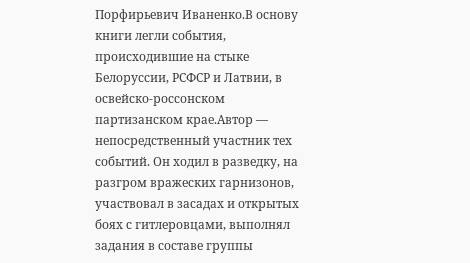Порфирьевич Иваненко.В основу книги легли события, происходившие на стыке Белоруссии, РСФСР и Латвии, в освейско-россонском партизанском крае.Автор — непосредственный участник тех событий. Он ходил в разведку, на разгром вражеских гарнизонов, участвовал в засадах и открытых боях с гитлеровцами, выполнял задания в составе группы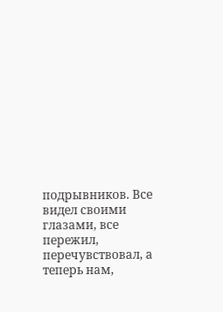подрывников. Все видел своими глазами, все пережил, перечувствовал, а теперь нам,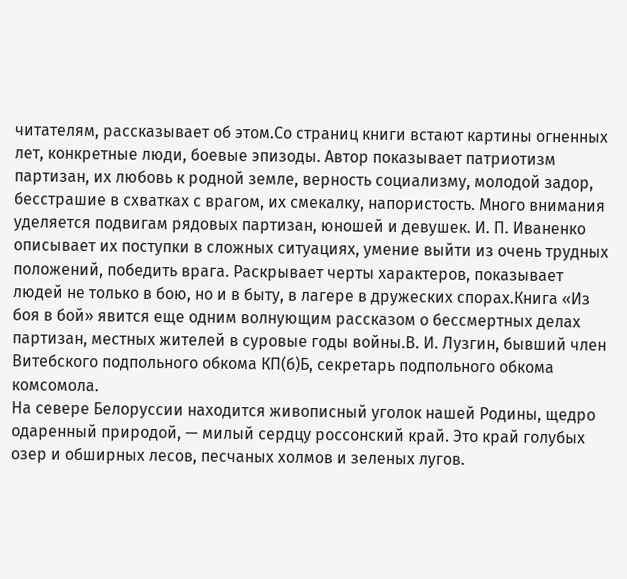читателям, рассказывает об этом.Со страниц книги встают картины огненных лет, конкретные люди, боевые эпизоды. Автор показывает патриотизм партизан, их любовь к родной земле, верность социализму, молодой задор, бесстрашие в схватках с врагом, их смекалку, напористость. Много внимания уделяется подвигам рядовых партизан, юношей и девушек. И. П. Иваненко описывает их поступки в сложных ситуациях, умение выйти из очень трудных положений, победить врага. Раскрывает черты характеров, показывает людей не только в бою, но и в быту, в лагере в дружеских спорах.Книга «Из боя в бой» явится еще одним волнующим рассказом о бессмертных делах партизан, местных жителей в суровые годы войны.В. И. Лузгин, бывший член Витебского подпольного обкома КП(б)Б, секретарь подпольного обкома комсомола.
На севере Белоруссии находится живописный уголок нашей Родины, щедро одаренный природой, — милый сердцу россонский край. Это край голубых озер и обширных лесов, песчаных холмов и зеленых лугов.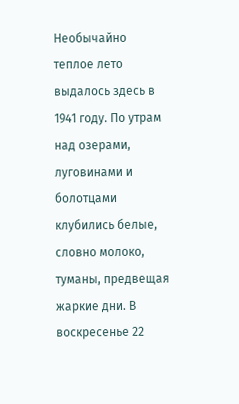Необычайно теплое лето выдалось здесь в 1941 году. По утрам над озерами, луговинами и болотцами клубились белые, словно молоко, туманы, предвещая жаркие дни. В воскресенье 22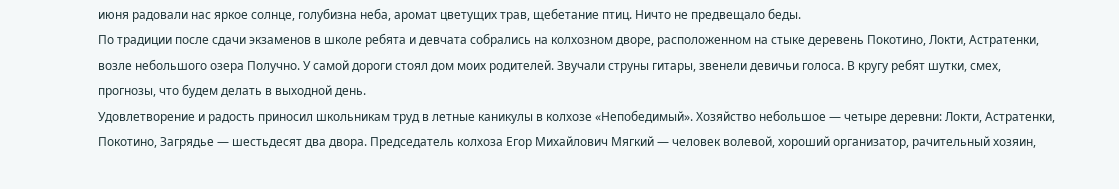июня радовали нас яркое солнце, голубизна неба, аромат цветущих трав, щебетание птиц. Ничто не предвещало беды.
По традиции после сдачи экзаменов в школе ребята и девчата собрались на колхозном дворе, расположенном на стыке деревень Покотино, Локти, Астратенки, возле небольшого озера Получно. У самой дороги стоял дом моих родителей. Звучали струны гитары, звенели девичьи голоса. В кругу ребят шутки, смех, прогнозы, что будем делать в выходной день.
Удовлетворение и радость приносил школьникам труд в летные каникулы в колхозе «Непобедимый». Хозяйство небольшое — четыре деревни: Локти, Астратенки, Покотино, Загрядье — шестьдесят два двора. Председатель колхоза Егор Михайлович Мягкий — человек волевой, хороший организатор, рачительный хозяин,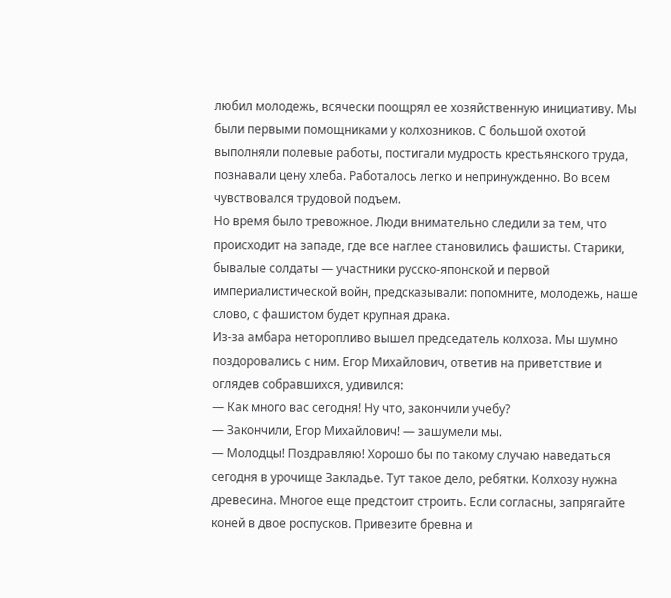любил молодежь, всячески поощрял ее хозяйственную инициативу. Мы были первыми помощниками у колхозников. С большой охотой выполняли полевые работы, постигали мудрость крестьянского труда, познавали цену хлеба. Работалось легко и непринужденно. Во всем чувствовался трудовой подъем.
Но время было тревожное. Люди внимательно следили за тем, что происходит на западе, где все наглее становились фашисты. Старики, бывалые солдаты — участники русско-японской и первой империалистической войн, предсказывали: попомните, молодежь, наше слово, с фашистом будет крупная драка.
Из-за амбара неторопливо вышел председатель колхоза. Мы шумно поздоровались с ним. Егор Михайлович, ответив на приветствие и оглядев собравшихся, удивился:
— Как много вас сегодня! Ну что, закончили учебу?
— Закончили, Егор Михайлович! — зашумели мы.
— Молодцы! Поздравляю! Хорошо бы по такому случаю наведаться сегодня в урочище Закладье. Тут такое дело, ребятки. Колхозу нужна древесина. Многое еще предстоит строить. Если согласны, запрягайте коней в двое роспусков. Привезите бревна и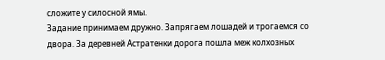сложите у силосной ямы.
Задание принимаем дружно. Запрягаем лошадей и трогаемся со двора. За деревней Астратенки дорога пошла меж колхозных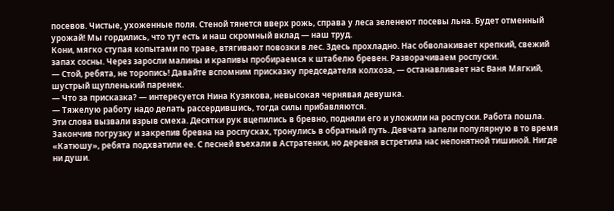посевов. Чистые, ухоженные поля. Стеной тянется вверх рожь, справа у леса зеленеют посевы льна. Будет отменный урожай! Мы гордились, что тут есть и наш скромный вклад — наш труд.
Кони, мягко ступая копытами по траве, втягивают повозки в лес. Здесь прохладно. Нас обволакивает крепкий, свежий запах сосны. Через заросли малины и крапивы пробираемся к штабелю бревен. Разворачиваем роспуски.
— Стой, ребята, не торопись! Давайте вспомним присказку председателя колхоза, — останавливает нас Ваня Мягкий, шустрый щупленький паренек.
— Что за присказка? — интересуется Нина Кузякова, невысокая чернявая девушка.
— Тяжелую работу надо делать рассердившись, тогда силы прибавляются.
Эти слова вызвали взрыв смеха. Десятки рук вцепились в бревно, подняли его и уложили на роспуски. Работа пошла. Закончив погрузку и закрепив бревна на роспусках, тронулись в обратный путь. Девчата запели популярную в то время «Катюшу», ребята подхватили ее. С песней въехали в Астратенки, но деревня встретила нас непонятной тишиной. Нигде ни души.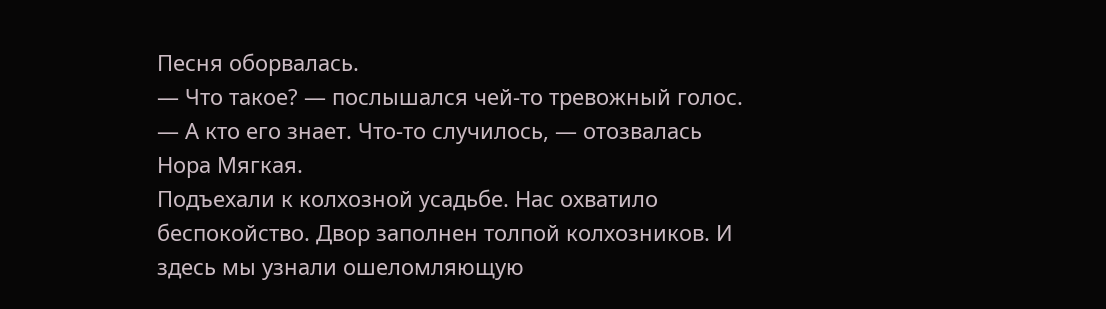Песня оборвалась.
— Что такое? — послышался чей-то тревожный голос.
— А кто его знает. Что-то случилось, — отозвалась Нора Мягкая.
Подъехали к колхозной усадьбе. Нас охватило беспокойство. Двор заполнен толпой колхозников. И здесь мы узнали ошеломляющую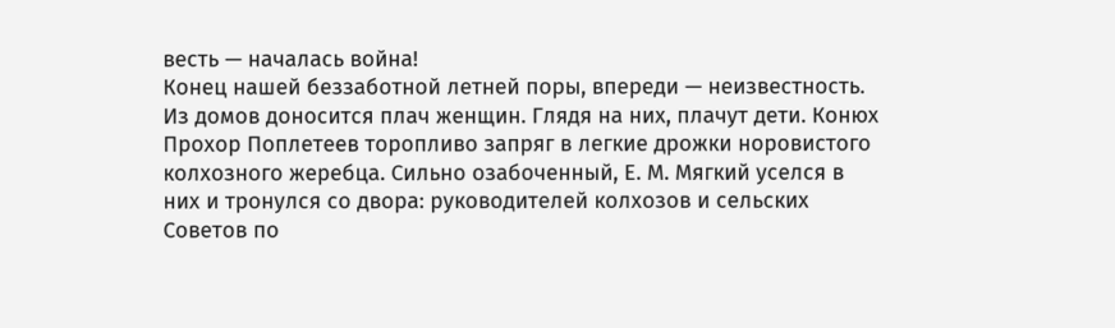весть — началась война!
Конец нашей беззаботной летней поры, впереди — неизвестность. Из домов доносится плач женщин. Глядя на них, плачут дети. Конюх Прохор Поплетеев торопливо запряг в легкие дрожки норовистого колхозного жеребца. Сильно озабоченный, Е. М. Мягкий уселся в них и тронулся со двора: руководителей колхозов и сельских Советов по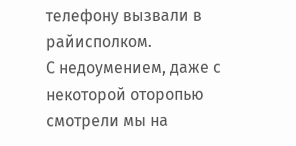телефону вызвали в райисполком.
С недоумением, даже с некоторой оторопью смотрели мы на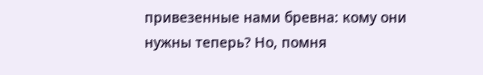привезенные нами бревна: кому они нужны теперь? Но, помня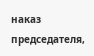наказ председателя,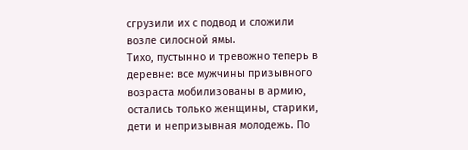сгрузили их с подвод и сложили возле силосной ямы.
Тихо, пустынно и тревожно теперь в деревне: все мужчины призывного возраста мобилизованы в армию, остались только женщины, старики, дети и непризывная молодежь. По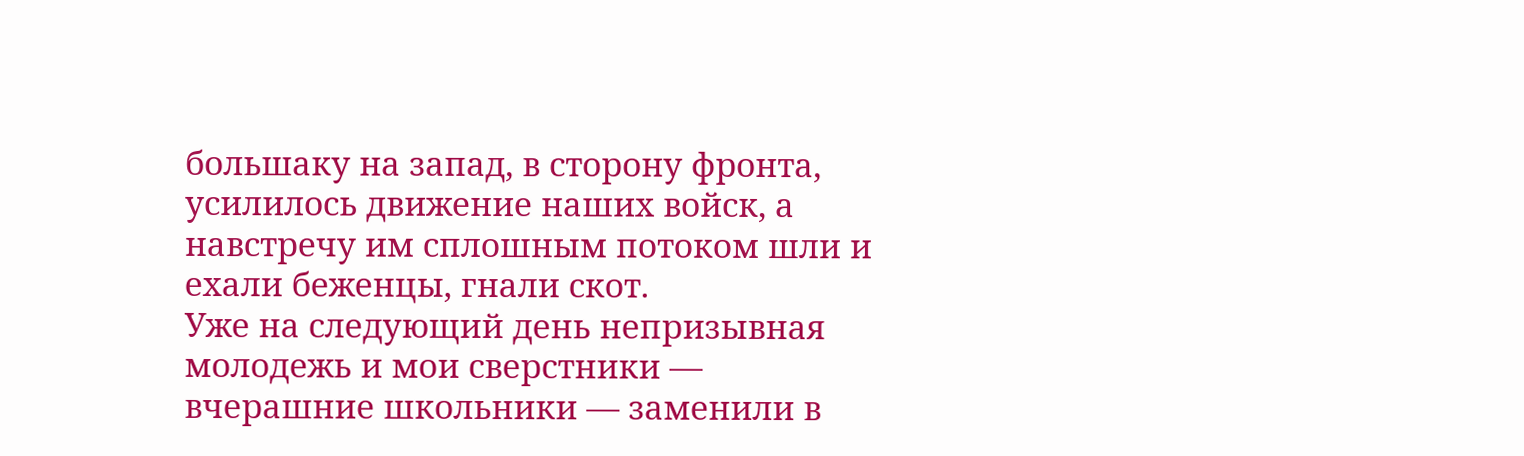большаку на запад, в сторону фронта, усилилось движение наших войск, а навстречу им сплошным потоком шли и ехали беженцы, гнали скот.
Уже на следующий день непризывная молодежь и мои сверстники — вчерашние школьники — заменили в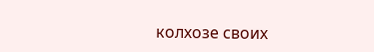колхозе своих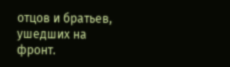отцов и братьев, ушедших на фронт.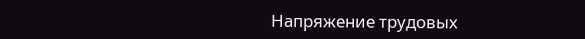Напряжение трудовых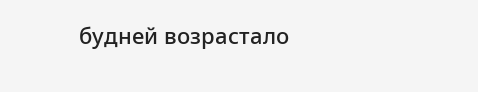будней возрастало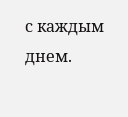с каждым днем.